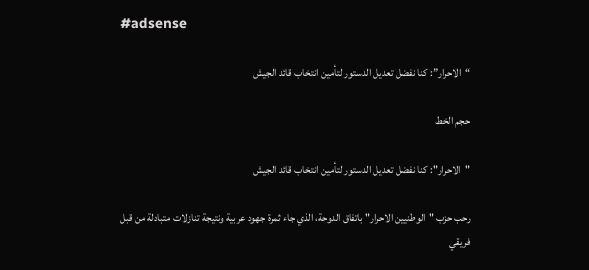#adsense

“الاحرار”: كنا نفضل تعديل الدستور لتأمين انتخاب قائد الجيش

حجم الخط

"الاحرار": كنا نفضل تعديل الدستور لتأمين انتخاب قائد الجيش

رحب حزب "الوطنيين الاحرار" باتفاق الدوحة، الذي جاء ثمرة جهود عربية ونتيجة تنازلات متبادلة من قبل فريقي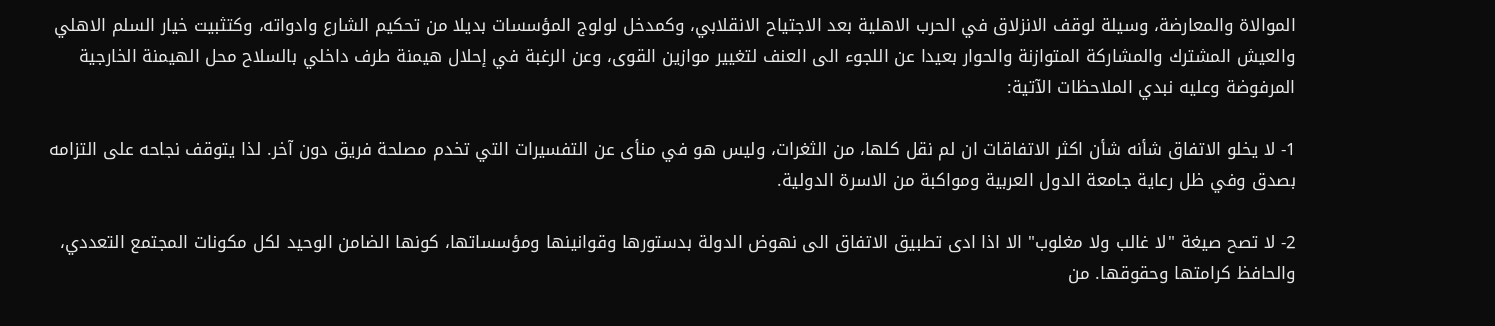الموالاة والمعارضة، وسيلة لوقف الانزلاق في الحرب الاهلية بعد الاجتياح الانقلابي، وكمدخل لولوج المؤسسات بديلا من تحكيم الشارع وادواته، وكتثبيت خيار السلم الاهلي والعيش المشترك والمشاركة المتوازنة والحوار بعيدا عن اللجوء الى العنف لتغيير موازين القوى، وعن الرغبة في إحلال هيمنة طرف داخلي بالسلاح محل الهيمنة الخارجية المرفوضة وعليه نبدي الملاحظات الآتية:

1- لا يخلو الاتفاق شأنه شأن اكثر الاتفاقات ان لم نقل كلها، من الثغرات، وليس هو في منأى عن التفسيرات التي تخدم مصلحة فريق دون آخر. لذا يتوقف نجاحه على التزامه بصدق وفي ظل رعاية جامعة الدول العربية ومواكبة من الاسرة الدولية.

2- لا تصح صيغة "لا غالب ولا مغلوب" الا اذا ادى تطبيق الاتفاق الى نهوض الدولة بدستورها وقوانينها ومؤسساتها، كونها الضامن الوحيد لكل مكونات المجتمع التعددي، والحافظ كرامتها وحقوقها. من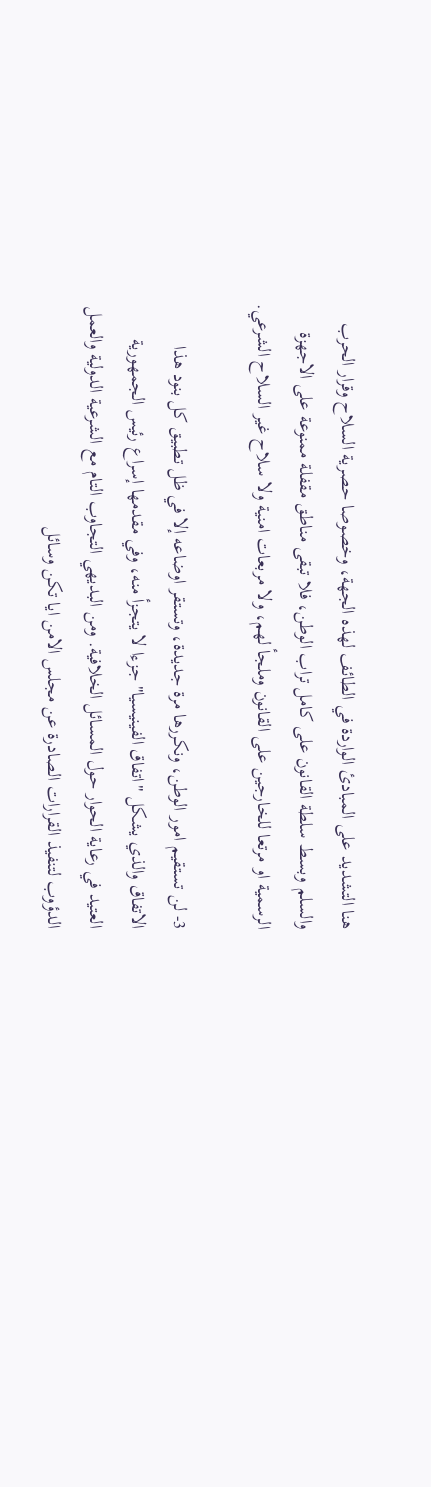هنا التشديد على المبادئ الواردة في الطائف لهذه الجهة، وخصوصا حصرية السلاح وقرار الحرب والسلم وبسط سلطة القانون على كامل تراب الوطن، فلا تبقى مناطق مقفلة ممنوعة على الاجهزة الرسمية او مرتعا للخارجين على القانون وملجأ لهم، ولا مربعات امنية ولا سلاح غير السلاح الشرعي.

3- لن تستقيم امور الوطن، ونكررها مرة جديدة، وتستقر اوضاعه إلا في ظل تطبيق كل بنود هذا الاتفاق والذي يشكل "اتفاق الفينيسيا" جزءا لا يتجزأ منه، وفي مقدمها إسراع رئيس الجمهورية العتيد في رعاية الحوار حول المسائل الخلافية. ومن البديهي التجاوب التام مع الشرعية الدولية والعمل الدؤوب لتنفيذ القرارات الصادرة عن مجلس الامن ايا تكن وسائل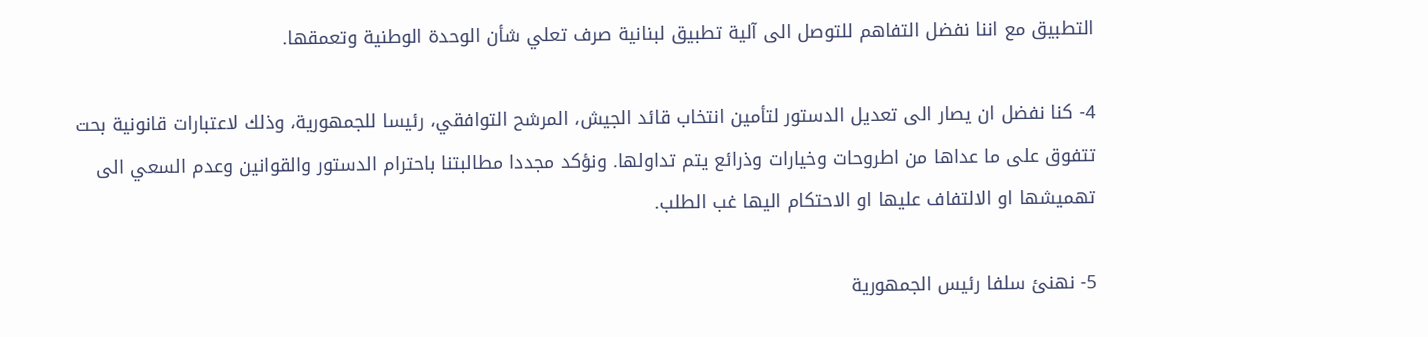التطبيق مع اننا نفضل التفاهم للتوصل الى آلية تطبيق لبنانية صرف تعلي شأن الوحدة الوطنية وتعمقها.

4- كنا نفضل ان يصار الى تعديل الدستور لتأمين انتخاب قائد الجيش، المرشح التوافقي، رئيسا للجمهورية، وذلك لاعتبارات قانونية بحت تتفوق على ما عداها من اطروحات وخيارات وذرائع يتم تداولها. ونؤكد مجددا مطالبتنا باحترام الدستور والقوانين وعدم السعي الى تهميشها او الالتفاف عليها او الاحتكام اليها غب الطلب.

5- نهنئ سلفا رئيس الجمهورية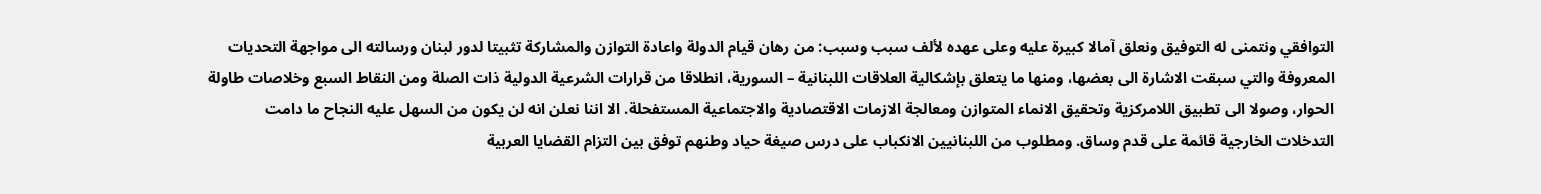التوافقي ونتمنى له التوفيق ونعلق آمالا كبيرة عليه وعلى عهده لألف سبب وسبب: من رهان قيام الدولة واعادة التوازن والمشاركة تثبيتا لدور لبنان ورسالته الى مواجهة التحديات المعروفة والتي سبقت الاشارة الى بعضها، ومنها ما يتعلق بإشكالية العلاقات اللبنانية – السورية، انطلاقا من قرارات الشرعية الدولية ذات الصلة ومن النقاط السبع وخلاصات طاولة الحوار، وصولا الى تطبيق اللامركزية وتحقيق الانماء المتوازن ومعالجة الازمات الاقتصادية والاجتماعية المستفحلة. الا اننا نعلن انه لن يكون من السهل عليه النجاح ما دامت التدخلات الخارجية قائمة على قدم وساق. ومطلوب من اللبنانيين الانكباب على درس صيغة حياد وطنهم توفق بين التزام القضايا العربية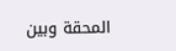المحقة وبين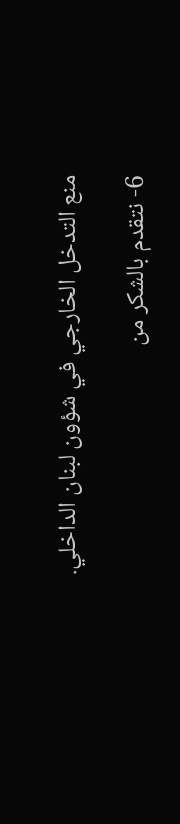منع التدخل الخارجي في شؤون لبنان الداخلي.

6- نتقدم بالشكر من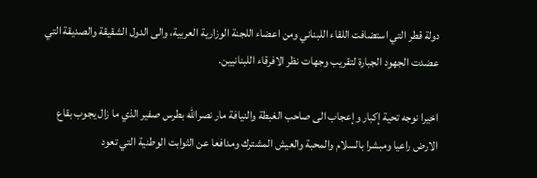دولة قطر التي استضافت اللقاء اللبناني ومن اعضاء اللجنة الوزارية العربية، والى الدول الشقيقة والصديقة التي عضدت الجهود الجبارة لتقريب وجهات نظر الافرقاء اللبنانيين.

اخيرا نوجه تحية إكبار وإعجاب الى صاحب الغبطة والنيافة مار نصرالله بطرس صفير الذي ما زال يجوب بقاع الارض راعيا ومبشرا بالسلام والمحبة والعيش المشترك ومدافعا عن الثوابت الوطنية التي تعود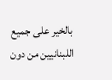بالخير على جميع اللبنانيين من دون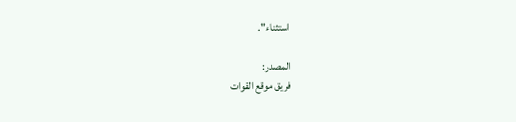استثناء".

المصدر:
فريق موقع القوات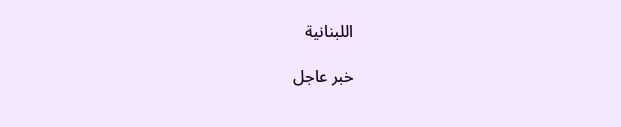اللبنانية

خبر عاجل